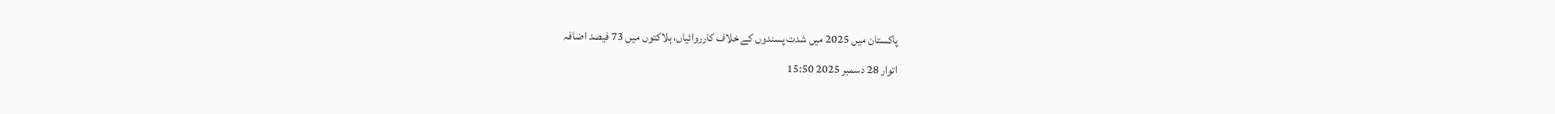پاکستان میں 2025 میں شدت پسندوں کے خلاف کارروائیاں، ہلاکتوں میں 73 فیصد اضافہ
اتوار 28 دسمبر 2025 15:50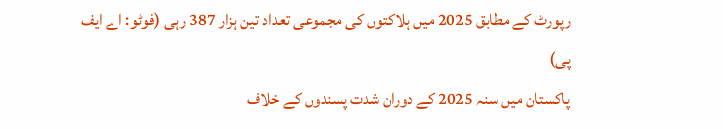رپورٹ کے مطابق 2025 میں ہلاکتوں کی مجموعی تعداد تین ہزار 387 رہی (فوٹو: اے ایف پی)
پاکستان میں سنہ 2025 کے دوران شدت پسندوں کے خلاف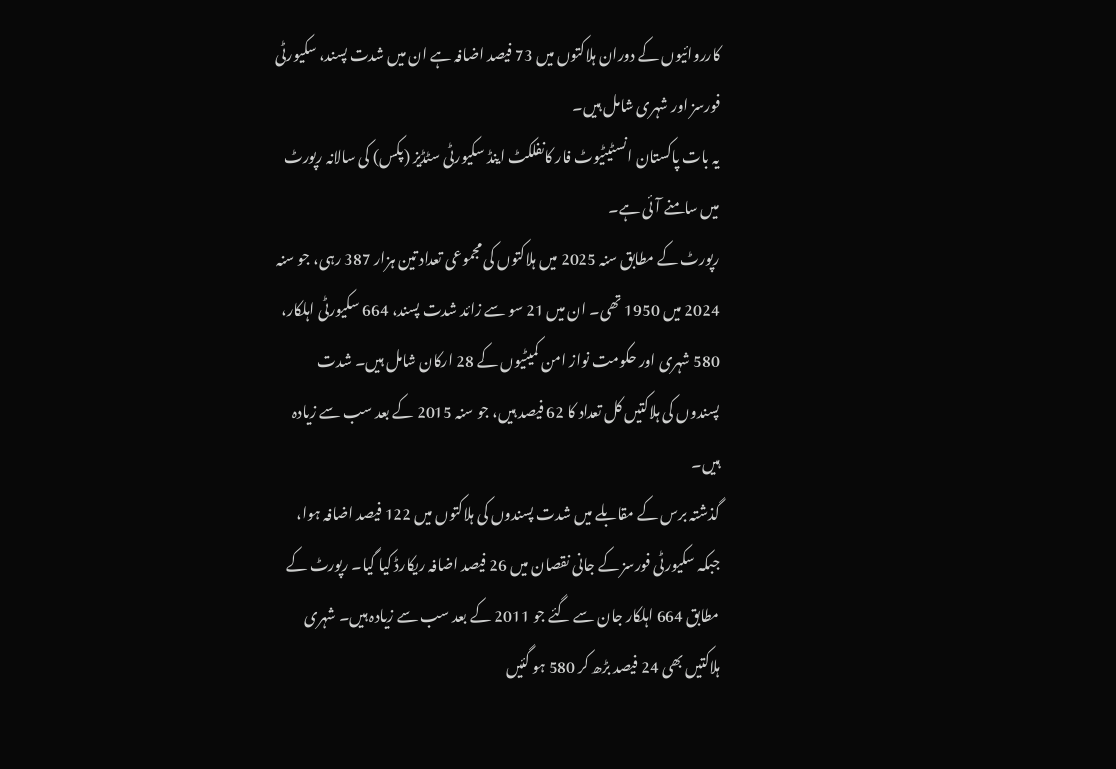کارروائیوں کے دوران ہلاکتوں میں 73 فیصد اضافہ ہے ان میں شدت پسند، سکیورٹی فورسز اور شہری شامل ہیں۔
یہ بات پاکستان انسٹیٹیوٹ فار کانفلکٹ اینڈ سکیورٹی سٹڈیز (پکس) کی سالانہ رپورٹ میں سامنے آئی ہے۔
رپورٹ کے مطابق سنہ 2025 میں ہلاکتوں کی مجموعی تعداد تین ہزار 387 رہی، جو سنہ 2024 میں 1950 تھی۔ ان میں 21 سو سے زائد شدت پسند، 664 سکیورٹی اہلکار، 580 شہری اور حکومت نواز امن کمیٹیوں کے 28 ارکان شامل ہیں۔ شدت پسندوں کی ہلاکتیں کل تعداد کا 62 فیصد ہیں، جو سنہ 2015 کے بعد سب سے زیادہ ہیں۔
گذشتہ برس کے مقابلے میں شدت پسندوں کی ہلاکتوں میں 122 فیصد اضافہ ہوا، جبکہ سکیورٹی فورسز کے جانی نقصان میں 26 فیصد اضافہ ریکارڈ کیا گیا۔ رپورٹ کے مطابق 664 اہلکار جان سے گئے جو 2011 کے بعد سب سے زیادہ ہیں۔ شہری ہلاکتیں بھی 24 فیصد بڑھ کر 580 ہو گئیں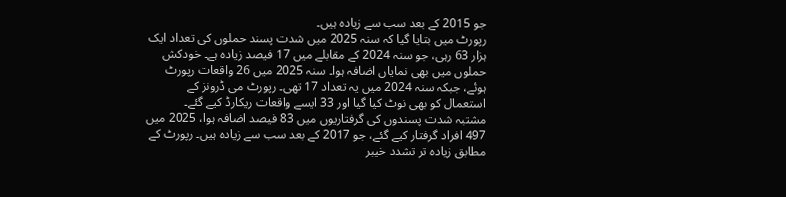جو 2015 کے بعد سب سے زیادہ ہیں۔
رپورٹ میں بتایا گیا کہ سنہ 2025 میں شدت پسند حملوں کی تعداد ایک ہزار 63 رہی، جو سنہ 2024 کے مقابلے میں 17 فیصد زیادہ ہے۔ خودکش حملوں میں بھی نمایاں اضافہ ہوا۔ سنہ 2025 میں 26 واقعات رپورٹ ہوئے، جبکہ سنہ 2024 میں یہ تعداد 17 تھی۔ رپورٹ می ڈرونز کے استعمال کو بھی نوٹ کیا گیا اور 33 ایسے واقعات ریکارڈ کیے گئے۔
مشتبہ شدت پسندوں کی گرفتاریوں میں 83 فیصد اضافہ ہوا، 2025 میں 497 افراد گرفتار کیے گئے، جو 2017 کے بعد سب سے زیادہ ہیں۔ رپورٹ کے مطابق زیادہ تر تشدد خیبر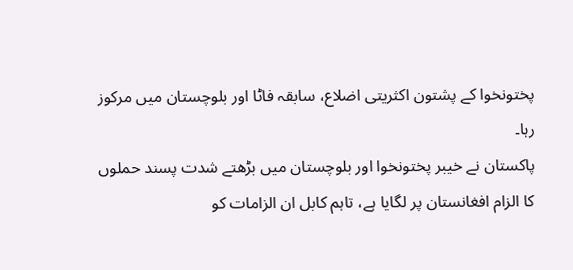پختونخوا کے پشتون اکثریتی اضلاع، سابقہ فاٹا اور بلوچستان میں مرکوز رہا۔
پاکستان نے خیبر پختونخوا اور بلوچستان میں بڑھتے شدت پسند حملوں کا الزام افغانستان پر لگایا ہے، تاہم کابل ان الزامات کو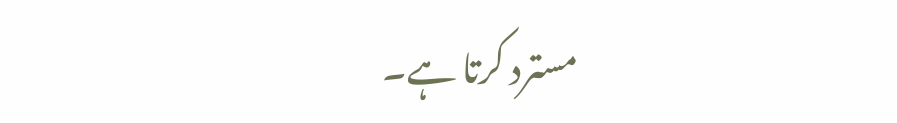مسترد کرتا ہے۔